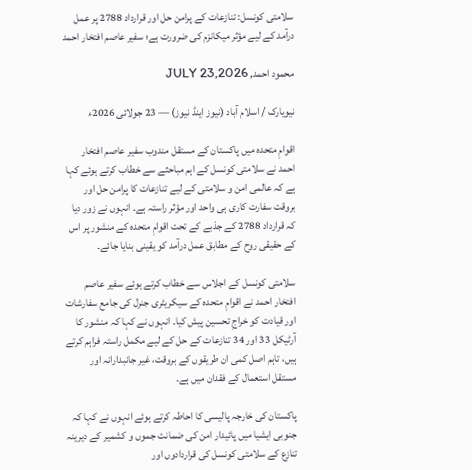سلامتی کونسل: تنازعات کے پرامن حل اور قرارداد 2788 پر عمل درآمد کے لیے مؤثر میکانزم کی ضرورت ہے؛ سفیر عاصم افتخار احمد

محمود احمد, JULY 23,2026

نیویارک / اسلام آباد (نیوز اینڈ نیوز) — 23 جولائی 2026ء

اقوامِ متحدہ میں پاکستان کے مستقل مندوب سفیر عاصم افتخار احمد نے سلامتی کونسل کے اہم مباحثے سے خطاب کرتے ہوئے کہا ہے کہ عالمی امن و سلامتی کے لیے تنازعات کا پرامن حل اور بروقت سفارت کاری ہی واحد اور مؤثر راستہ ہے۔ انہوں نے زور دیا کہ قرارداد 2788 کے جذبے کے تحت اقوامِ متحدہ کے منشور پر اس کے حقیقی روح کے مطابق عمل درآمد کو یقینی بنایا جائے۔

سلامتی کونسل کے اجلاس سے خطاب کرتے ہوئے سفیر عاصم افتخار احمد نے اقوامِ متحدہ کے سیکریٹری جنرل کی جامع سفارشات اور قیادت کو خراجِ تحسین پیش کیا۔ انہوں نے کہا کہ منشور کا آرٹیکل 33 اور 34 تنازعات کے حل کے لیے مکمل راستہ فراہم کرتے ہیں، تاہم اصل کمی ان طریقوں کے بروقت، غیر جانبدارانہ اور مستقل استعمال کے فقدان میں ہے۔

پاکستان کی خارجہ پالیسی کا احاطہ کرتے ہوئے انہوں نے کہا کہ جنوبی ایشیا میں پائیدار امن کی ضمانت جموں و کشمیر کے دیرینہ تنازع کے سلامتی کونسل کی قراردادوں اور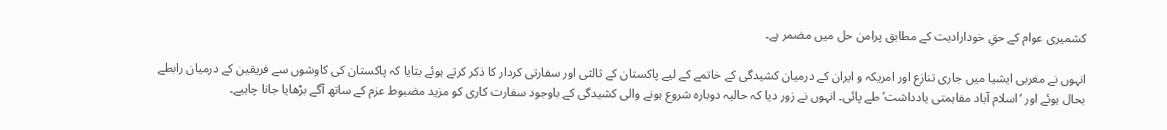کشمیری عوام کے حقِ خودارادیت کے مطابق پرامن حل میں مضمر ہے۔

انہوں نے مغربی ایشیا میں جاری تنازع اور امریکہ و ایران کے درمیان کشیدگی کے خاتمے کے لیے پاکستان کے ثالثی اور سفارتی کردار کا ذکر کرتے ہوئے بتایا کہ پاکستان کی کاوشوں سے فریقین کے درمیان رابطے بحال ہوئے اور ‘اسلام آباد مفاہمتی یادداشت’ طے پائی۔ انہوں نے زور دیا کہ حالیہ دوبارہ شروع ہونے والی کشیدگی کے باوجود سفارت کاری کو مزید مضبوط عزم کے ساتھ آگے بڑھایا جانا چاہیے۔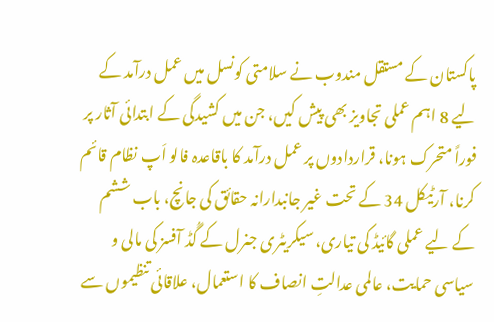پاکستان کے مستقل مندوب نے سلامتی کونسل میں عمل درآمد کے لیے 8 اہم عملی تجاویز بھی پیش کیں، جن میں کشیدگی کے ابتدائی آثار پر فوراً متحرک ہونا، قراردادوں پر عمل درآمد کا باقاعدہ فالو اَپ نظام قائم کرنا، آرٹیکل 34 کے تحت غیر جانبدارانہ حقائق کی جانچ، باب ششم کے لیے عملی گائیڈ کی تیاری، سیکریٹری جنرل کے گُڈ آفسز کی مالی و سیاسی حمایت، عالمی عدالتِ انصاف کا استعمال، علاقائی تنظیموں سے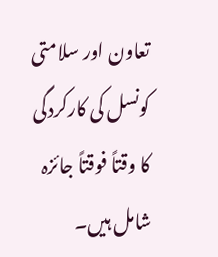تعاون اور سلامتی کونسل کی کارکردگی کا وقتاً فوقتاً جائزہ شامل ہیں۔